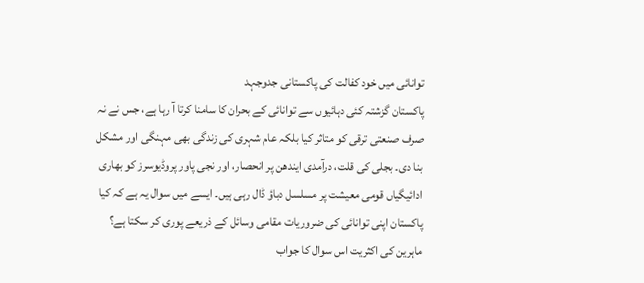توانائی میں خود کفالت کی پاکستانی جدوجہد
پاکستان گزشتہ کئی دہائیوں سے توانائی کے بحران کا سامنا کرتا آ رہا ہے، جس نے نہ صرف صنعتی ترقی کو متاثر کیا بلکہ عام شہری کی زندگی بھی مہنگی اور مشکل بنا دی۔ بجلی کی قلت، درآمدی ایندھن پر انحصار، اور نجی پاور پروڈیوسرز کو بھاری ادائیگیاں قومی معیشت پر مسلسل دباؤ ڈال رہی ہیں۔ ایسے میں سوال یہ ہے کہ کیا پاکستان اپنی توانائی کی ضروریات مقامی وسائل کے ذریعے پوری کر سکتا ہے؟ ماہرین کی اکثریت اس سوال کا جواب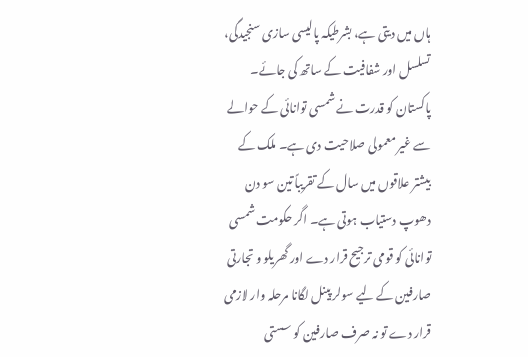ہاں میں دیتی ہے، بشرطیکہ پالیسی سازی سنجیدگی، تسلسل اور شفافیت کے ساتھ کی جائے۔
پاکستان کو قدرت نے شمسی توانائی کے حوالے سے غیر معمولی صلاحیت دی ہے۔ ملک کے بیشتر علاقوں میں سال کے تقریباً تین سو دن دھوپ دستیاب ہوتی ہے۔ اگر حکومت شمسی توانائی کو قومی ترجیح قرار دے اور گھریلو و تجارتی صارفین کے لیے سولر پینل لگانا مرحلہ وار لازمی قرار دے تو نہ صرف صارفین کو سستی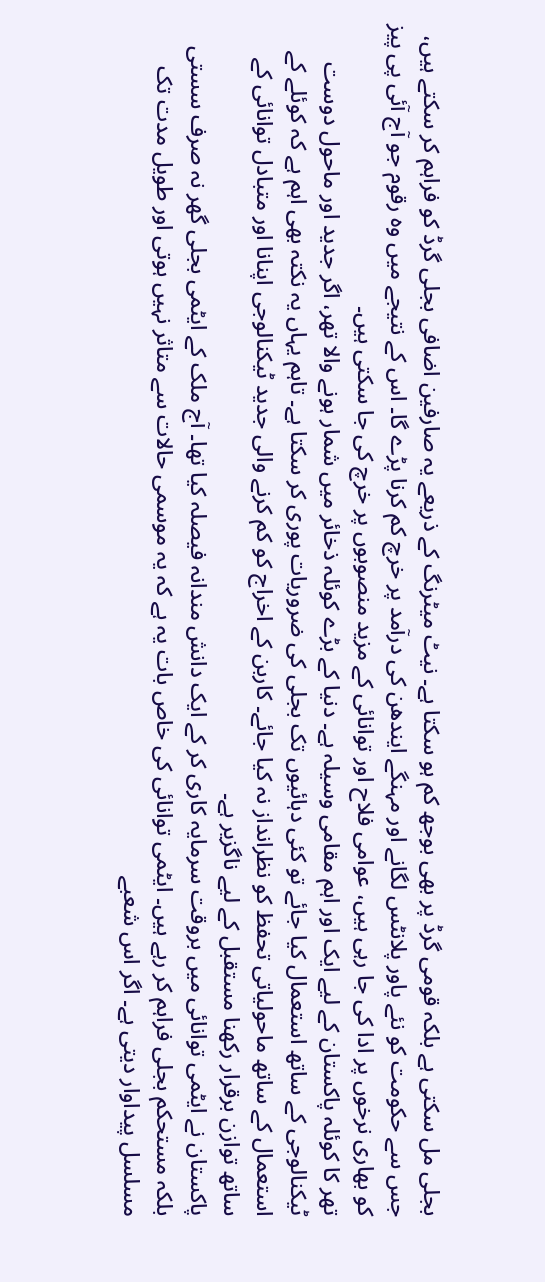بجلی مل سکتی ہے بلکہ قومی گرڈ پر بھی بوجھ کم ہو سکتا ہے۔ نیٹ میٹرنگ کے ذریعے یہ صارفین اضافی بجلی گرڈ کو فراہم کر سکتے ہیں، جس سے حکومت کو نئے پاور پلانٹس لگانے اور مہنگے ایندھن کی درآمد پر خرچ کم کرنا پڑے گا۔ اس کے نتیجے میں وہ رقوم جو آج آئی پی پیز کو بھاری نرخوں پر ادا کی جا رہی ہیں، عوامی فلاح اور توانائی کے مزید منصوبوں پر خرچ کی جا سکتی ہیں۔
تھر کا کوئلہ پاکستان کے لیے ایک اور اہم مقامی وسیلہ ہے۔ دنیا کے بڑے کوئلہ ذخائر میں شمار ہونے والا تھر، اگر جدید اور ماحول دوست ٹیکنالوجی کے ساتھ استعمال کیا جائے تو کئی دہائیوں تک بجلی کی ضروریات پوری کر سکتا ہے۔ تاہم یہاں یہ نکتہ بھی اہم ہے کہ کوئلے کے استعمال کے ساتھ ماحولیاتی تحفظ کو نظرانداز نہ کیا جائے۔ کاربن کے اخراج کو کم کرنے والی جدید ٹیکنالوجی اپنانا اور متبادل توانائی کے ساتھ توازن برقرار رکھنا مستقبل کے لیے ناگزیر ہے۔
پاکستان نے ایٹمی توانائی میں بروقت سرمایہ کاری کر کے ایک دانش مندانہ فیصلہ کیا تھا۔ آج ملک کے ایٹمی بجلی گھر نہ صرف سستی بلکہ مستحکم بجلی فراہم کر رہے ہیں۔ ایٹمی توانائی کی خاص بات یہ ہے کہ یہ موسمی حالات سے متاثر نہیں ہوتی اور طویل مدت تک مسلسل پیداوار دیتی ہے۔ اگر اس شعبے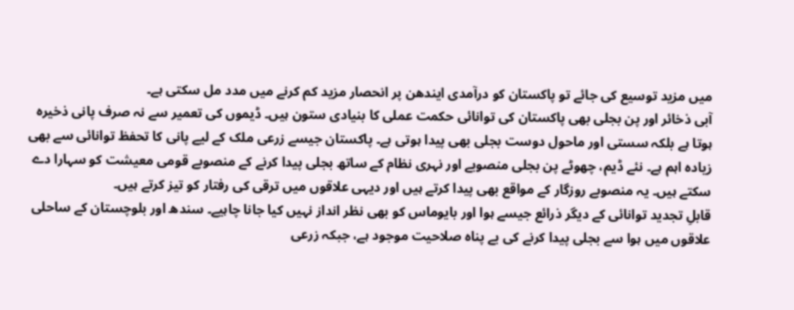میں مزید توسیع کی جائے تو پاکستان کو درآمدی ایندھن پر انحصار مزید کم کرنے میں مدد مل سکتی ہے۔
آبی ذخائر اور پن بجلی بھی پاکستان کی توانائی حکمت عملی کا بنیادی ستون ہیں۔ ڈیموں کی تعمیر سے نہ صرف پانی ذخیرہ ہوتا ہے بلکہ سستی اور ماحول دوست بجلی بھی پیدا ہوتی ہے۔ پاکستان جیسے زرعی ملک کے لیے پانی کا تحفظ توانائی سے بھی زیادہ اہم ہے۔ نئے ڈیم، چھوٹے پن بجلی منصوبے اور نہری نظام کے ساتھ بجلی پیدا کرنے کے منصوبے قومی معیشت کو سہارا دے سکتے ہیں۔ یہ منصوبے روزگار کے مواقع بھی پیدا کرتے ہیں اور دیہی علاقوں میں ترقی کی رفتار کو تیز کرتے ہیں۔
قابلِ تجدید توانائی کے دیگر ذرائع جیسے ہوا اور بایوماس کو بھی نظر انداز نہیں کیا جانا چاہیے۔ سندھ اور بلوچستان کے ساحلی علاقوں میں ہوا سے بجلی پیدا کرنے کی بے پناہ صلاحیت موجود ہے، جبکہ زرعی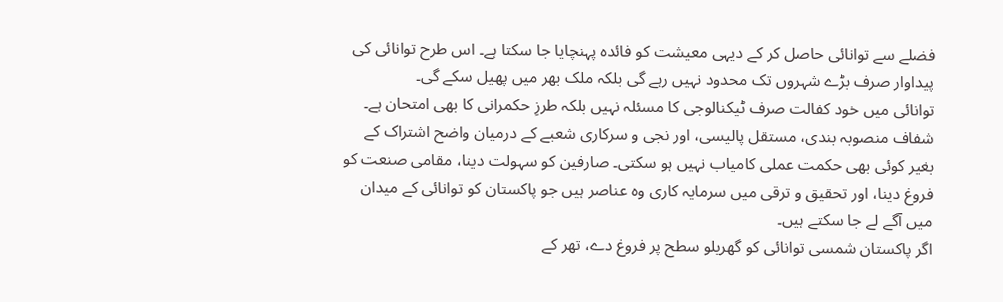فضلے سے توانائی حاصل کر کے دیہی معیشت کو فائدہ پہنچایا جا سکتا ہے۔ اس طرح توانائی کی پیداوار صرف بڑے شہروں تک محدود نہیں رہے گی بلکہ ملک بھر میں پھیل سکے گی۔
توانائی میں خود کفالت صرف ٹیکنالوجی کا مسئلہ نہیں بلکہ طرزِ حکمرانی کا بھی امتحان ہے۔ شفاف منصوبہ بندی، مستقل پالیسی، اور نجی و سرکاری شعبے کے درمیان واضح اشتراک کے بغیر کوئی بھی حکمت عملی کامیاب نہیں ہو سکتی۔ صارفین کو سہولت دینا، مقامی صنعت کو فروغ دینا، اور تحقیق و ترقی میں سرمایہ کاری وہ عناصر ہیں جو پاکستان کو توانائی کے میدان میں آگے لے جا سکتے ہیں۔
اگر پاکستان شمسی توانائی کو گھریلو سطح پر فروغ دے، تھر کے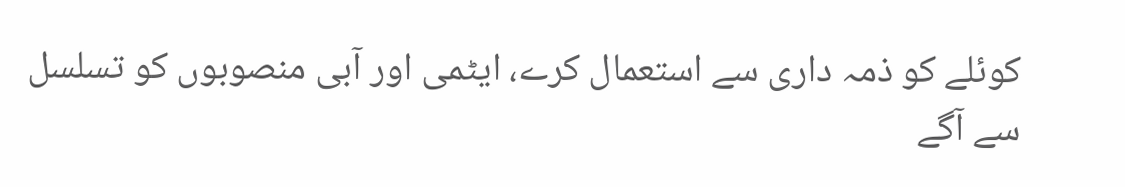کوئلے کو ذمہ داری سے استعمال کرے، ایٹمی اور آبی منصوبوں کو تسلسل سے آگے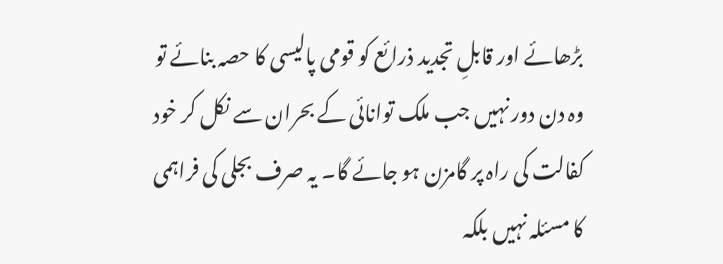بڑھائے اور قابلِ تجدید ذرائع کو قومی پالیسی کا حصہ بنائے تو وہ دن دور نہیں جب ملک توانائی کے بحران سے نکل کر خود کفالت کی راہ پر گامزن ہو جائے گا۔ یہ صرف بجلی کی فراہمی کا مسئلہ نہیں بلکہ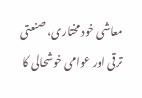معاشی خود مختاری، صنعتی ترقی اور عوامی خوشحالی کا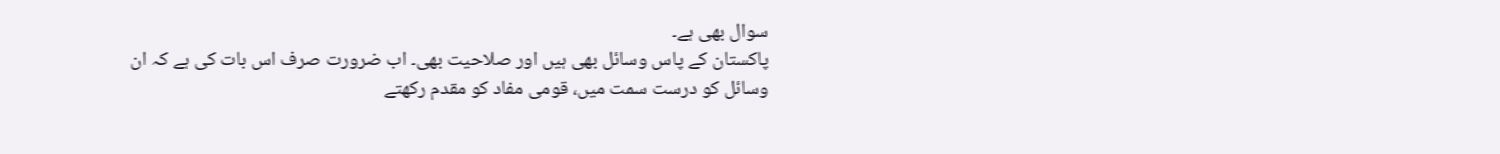سوال بھی ہے۔
پاکستان کے پاس وسائل بھی ہیں اور صلاحیت بھی۔ اب ضرورت صرف اس بات کی ہے کہ ان وسائل کو درست سمت میں، قومی مفاد کو مقدم رکھتے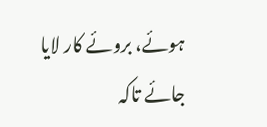ہوئے، بروئے کار لایا جائے تاکہ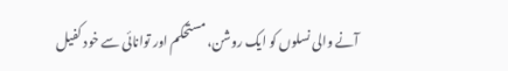آنے والی نسلوں کو ایک روشن، مستحکم اور توانائی سے خود کفیل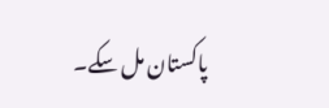پاکستان مل سکے۔